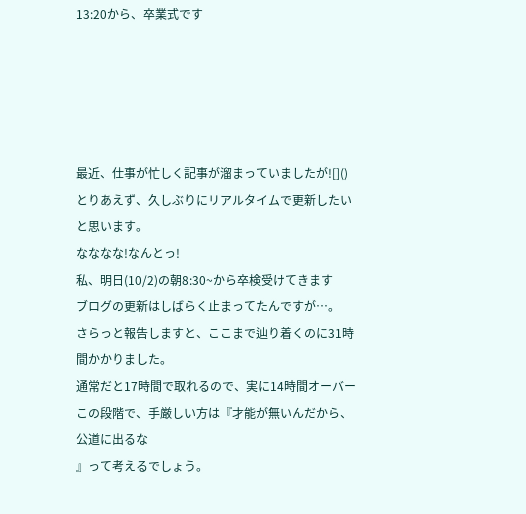13:20から、卒業式です





最近、仕事が忙しく記事が溜まっていましたが![]()
とりあえず、久しぶりにリアルタイムで更新したいと思います。
なななな!なんとっ!
私、明日(10/2)の朝8:30~から卒検受けてきます
ブログの更新はしばらく止まってたんですが…。
さらっと報告しますと、ここまで辿り着くのに31時間かかりました。
通常だと17時間で取れるので、実に14時間オーバー
この段階で、手厳しい方は『才能が無いんだから、公道に出るな
』って考えるでしょう。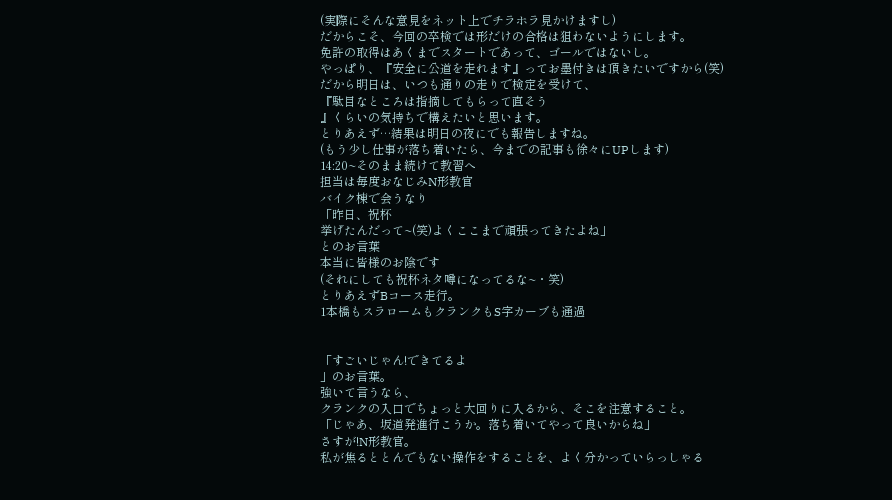(実際にそんな意見をネット上でチラホラ見かけますし)
だからこそ、今回の卒検では形だけの合格は狙わないようにします。
免許の取得はあくまでスタートであって、ゴールではないし。
やっぱり、『安全に公道を走れます』ってお墨付きは頂きたいですから(笑)
だから明日は、いつも通りの走りで検定を受けて、
『駄目なところは指摘してもらって直そう
』くらいの気持ちで構えたいと思います。
とりあえず…結果は明日の夜にでも報告しますね。
(もう少し仕事が落ち着いたら、今までの記事も徐々にUPします)
14:20~そのまま続けて教習へ
担当は毎度おなじみN形教官
バイク棟で会うなり
「昨日、祝杯
挙げたんだって~(笑)よくここまで頑張ってきたよね」
とのお言葉
本当に皆様のお陰です
(それにしても祝杯ネタ噂になってるな~・笑)
とりあえずBコース走行。
1本橋もスラロームもクランクもS字カーブも通過


「すごいじゃん!できてるよ
」のお言葉。
強いて言うなら、
クランクの入口でちょっと大回りに入るから、そこを注意すること。
「じゃあ、坂道発進行こうか。落ち着いてやって良いからね」
さすが!N形教官。
私が焦るととんでもない操作をすることを、よく分かっていらっしゃる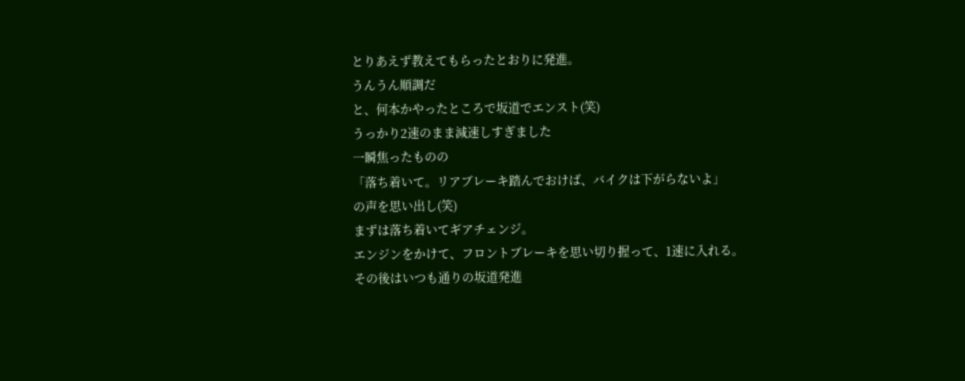とりあえず教えてもらったとおりに発進。
うんうん順調だ
と、何本かやったところで坂道でエンスト(笑)
うっかり2速のまま減速しすぎました
一瞬焦ったものの
「落ち着いて。リアブレーキ踏んでおけば、バイクは下がらないよ」
の声を思い出し(笑)
まずは落ち着いてギアチェンジ。
エンジンをかけて、フロントブレーキを思い切り握って、1速に入れる。
その後はいつも通りの坂道発進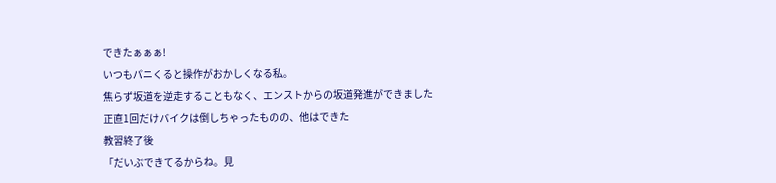できたぁぁぁ!
いつもパニくると操作がおかしくなる私。
焦らず坂道を逆走することもなく、エンストからの坂道発進ができました
正直1回だけバイクは倒しちゃったものの、他はできた
教習終了後
「だいぶできてるからね。見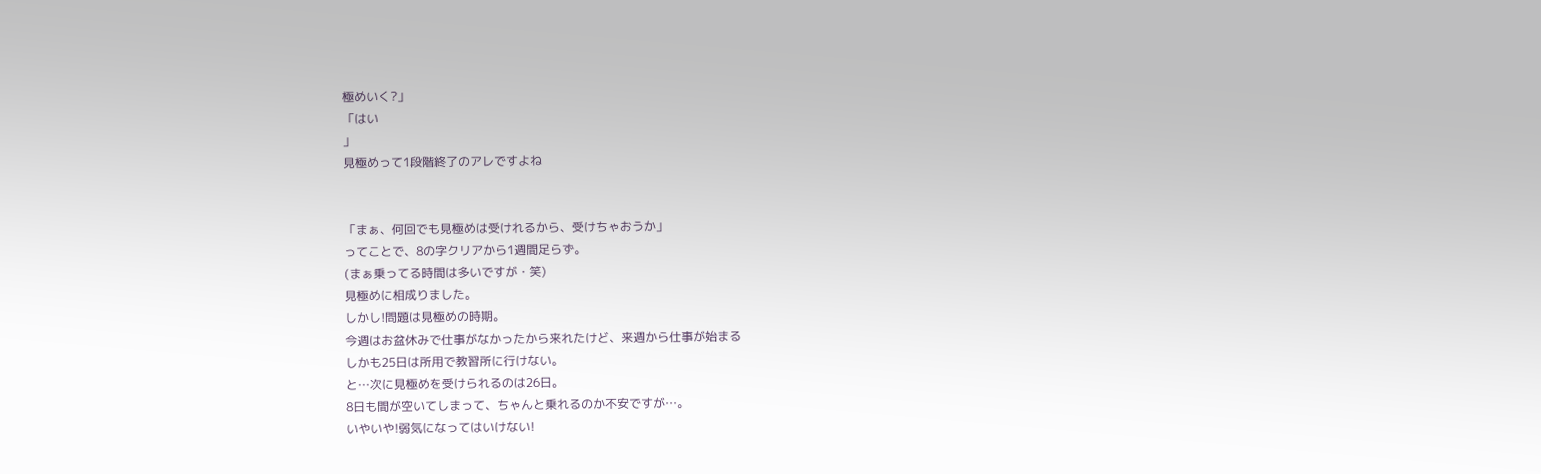極めいく?」
「はい
」
見極めって1段階終了のアレですよね


「まぁ、何回でも見極めは受けれるから、受けちゃおうか」
ってことで、8の字クリアから1週間足らず。
(まぁ乗ってる時間は多いですが・笑)
見極めに相成りました。
しかし!問題は見極めの時期。
今週はお盆休みで仕事がなかったから来れたけど、来週から仕事が始まる
しかも25日は所用で教習所に行けない。
と…次に見極めを受けられるのは26日。
8日も間が空いてしまって、ちゃんと乗れるのか不安ですが…。
いやいや!弱気になってはいけない!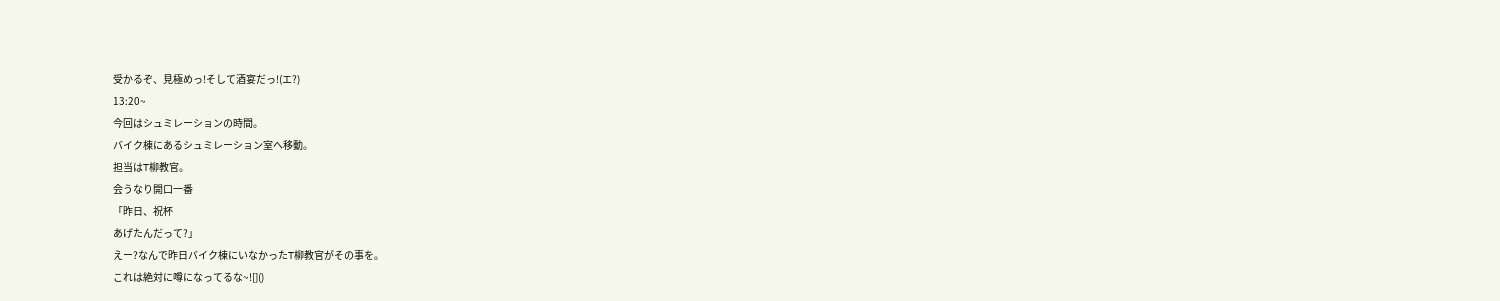受かるぞ、見極めっ!そして酒宴だっ!(エ?)
13:20~
今回はシュミレーションの時間。
バイク棟にあるシュミレーション室へ移動。
担当はT柳教官。
会うなり開口一番
「昨日、祝杯
あげたんだって?」
えー?なんで昨日バイク棟にいなかったT柳教官がその事を。
これは絶対に噂になってるな~![]()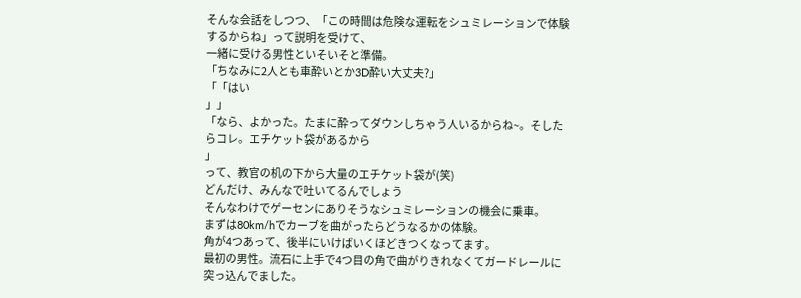そんな会話をしつつ、「この時間は危険な運転をシュミレーションで体験するからね」って説明を受けて、
一緒に受ける男性といそいそと準備。
「ちなみに2人とも車酔いとか3D酔い大丈夫?」
「「はい
」」
「なら、よかった。たまに酔ってダウンしちゃう人いるからね~。そしたらコレ。エチケット袋があるから
」
って、教官の机の下から大量のエチケット袋が(笑)
どんだけ、みんなで吐いてるんでしょう
そんなわけでゲーセンにありそうなシュミレーションの機会に乗車。
まずは80km/hでカーブを曲がったらどうなるかの体験。
角が4つあって、後半にいけばいくほどきつくなってます。
最初の男性。流石に上手で4つ目の角で曲がりきれなくてガードレールに突っ込んでました。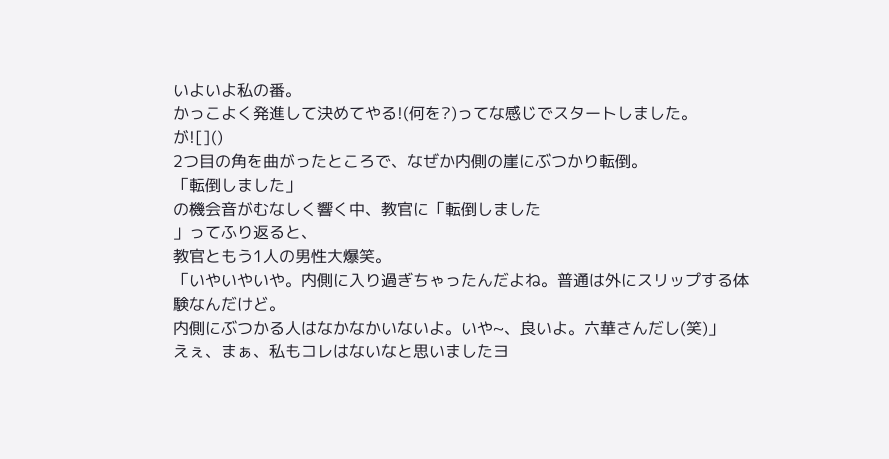いよいよ私の番。
かっこよく発進して決めてやる!(何を?)ってな感じでスタートしました。
が![]()
2つ目の角を曲がったところで、なぜか内側の崖にぶつかり転倒。
「転倒しました」
の機会音がむなしく響く中、教官に「転倒しました
」ってふり返ると、
教官ともう1人の男性大爆笑。
「いやいやいや。内側に入り過ぎちゃったんだよね。普通は外にスリップする体験なんだけど。
内側にぶつかる人はなかなかいないよ。いや~、良いよ。六華さんだし(笑)」
えぇ、まぁ、私もコレはないなと思いましたヨ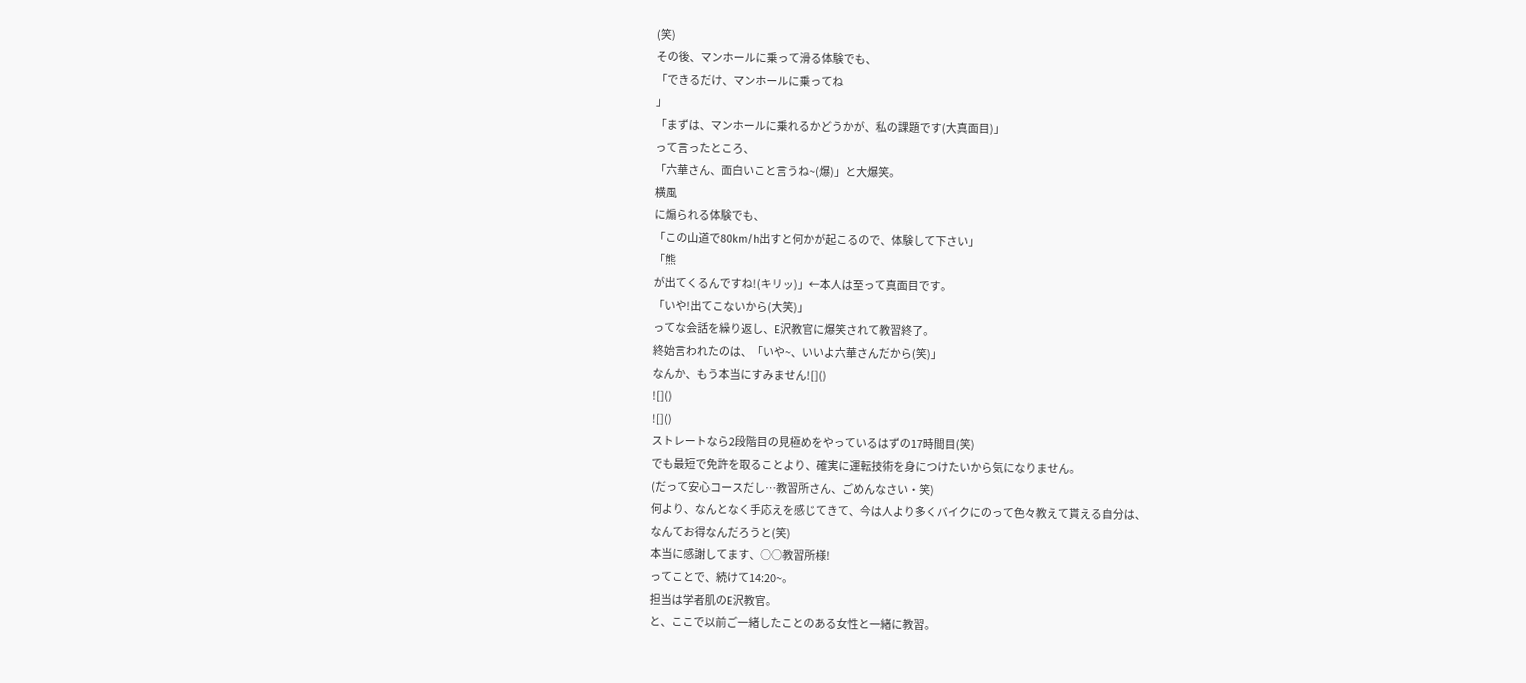(笑)
その後、マンホールに乗って滑る体験でも、
「できるだけ、マンホールに乗ってね
」
「まずは、マンホールに乗れるかどうかが、私の課題です(大真面目)」
って言ったところ、
「六華さん、面白いこと言うね~(爆)」と大爆笑。
横風
に煽られる体験でも、
「この山道で80km/h出すと何かが起こるので、体験して下さい」
「熊
が出てくるんですね!(キリッ)」←本人は至って真面目です。
「いや!出てこないから(大笑)」
ってな会話を繰り返し、E沢教官に爆笑されて教習終了。
終始言われたのは、「いや~、いいよ六華さんだから(笑)」
なんか、もう本当にすみません![]()
![]()
![]()
ストレートなら2段階目の見極めをやっているはずの17時間目(笑)
でも最短で免許を取ることより、確実に運転技術を身につけたいから気になりません。
(だって安心コースだし…教習所さん、ごめんなさい・笑)
何より、なんとなく手応えを感じてきて、今は人より多くバイクにのって色々教えて貰える自分は、
なんてお得なんだろうと(笑)
本当に感謝してます、○○教習所様!
ってことで、続けて14:20~。
担当は学者肌のE沢教官。
と、ここで以前ご一緒したことのある女性と一緒に教習。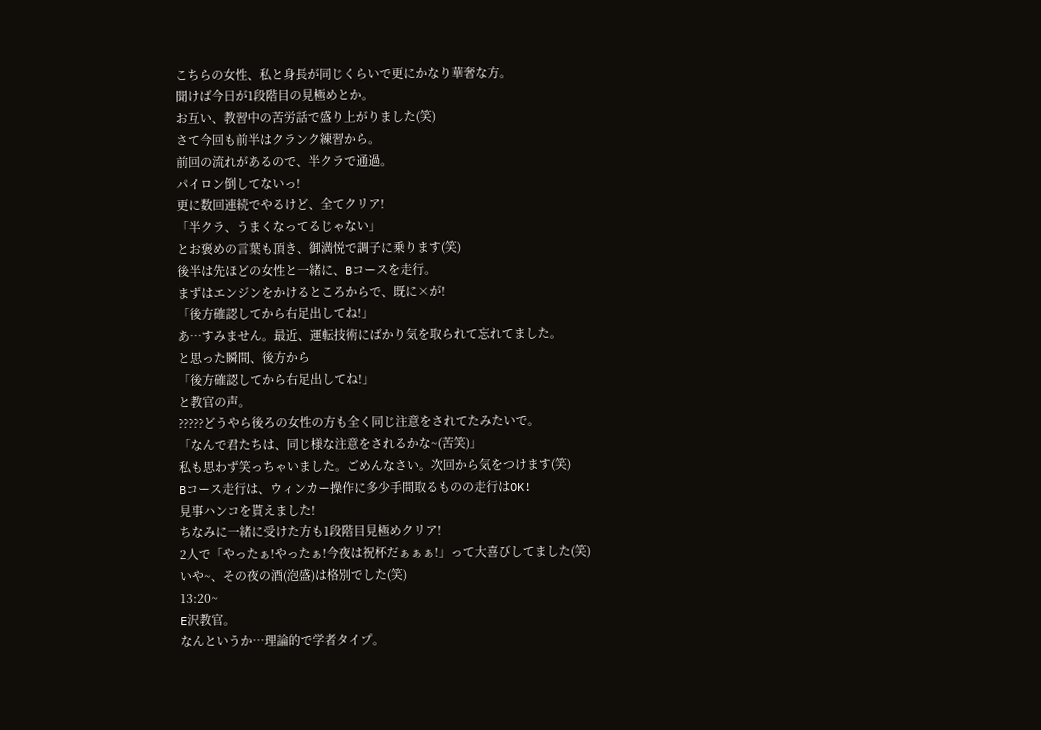こちらの女性、私と身長が同じくらいで更にかなり華奢な方。
聞けば今日が1段階目の見極めとか。
お互い、教習中の苦労話で盛り上がりました(笑)
さて今回も前半はクランク練習から。
前回の流れがあるので、半クラで通過。
パイロン倒してないっ!
更に数回連続でやるけど、全てクリア!
「半クラ、うまくなってるじゃない」
とお褒めの言葉も頂き、御満悦で調子に乗ります(笑)
後半は先ほどの女性と一緒に、Bコースを走行。
まずはエンジンをかけるところからで、既に×が!
「後方確認してから右足出してね!」
あ…すみません。最近、運転技術にばかり気を取られて忘れてました。
と思った瞬間、後方から
「後方確認してから右足出してね!」
と教官の声。
?????どうやら後ろの女性の方も全く同じ注意をされてたみたいで。
「なんで君たちは、同じ様な注意をされるかな~(苦笑)」
私も思わず笑っちゃいました。ごめんなさい。次回から気をつけます(笑)
Bコース走行は、ウィンカー操作に多少手間取るものの走行はOK!
見事ハンコを貰えました!
ちなみに一緒に受けた方も1段階目見極めクリア!
2人で「やったぁ!やったぁ!今夜は祝杯だぁぁぁ!」って大喜びしてました(笑)
いや~、その夜の酒(泡盛)は格別でした(笑)
13:20~
E沢教官。
なんというか…理論的で学者タイプ。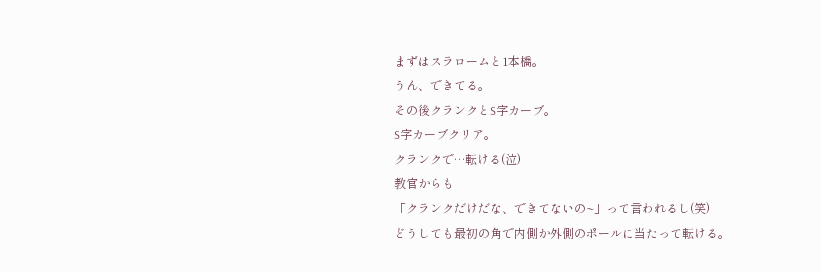まずはスラロームと1本橋。
うん、できてる。
その後クランクとS字カーブ。
S字カーブクリア。
クランクで…転ける(泣)
教官からも
「クランクだけだな、できてないの~」って言われるし(笑)
どうしても最初の角で内側か外側のポールに当たって転ける。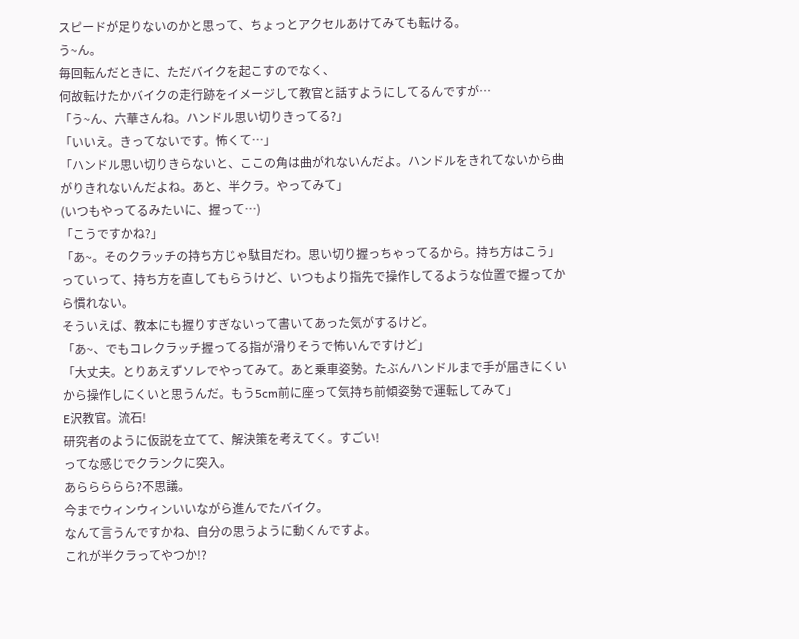スピードが足りないのかと思って、ちょっとアクセルあけてみても転ける。
う~ん。
毎回転んだときに、ただバイクを起こすのでなく、
何故転けたかバイクの走行跡をイメージして教官と話すようにしてるんですが…
「う~ん、六華さんね。ハンドル思い切りきってる?」
「いいえ。きってないです。怖くて…」
「ハンドル思い切りきらないと、ここの角は曲がれないんだよ。ハンドルをきれてないから曲がりきれないんだよね。あと、半クラ。やってみて」
(いつもやってるみたいに、握って…)
「こうですかね?」
「あ~。そのクラッチの持ち方じゃ駄目だわ。思い切り握っちゃってるから。持ち方はこう」
っていって、持ち方を直してもらうけど、いつもより指先で操作してるような位置で握ってから慣れない。
そういえば、教本にも握りすぎないって書いてあった気がするけど。
「あ~、でもコレクラッチ握ってる指が滑りそうで怖いんですけど」
「大丈夫。とりあえずソレでやってみて。あと乗車姿勢。たぶんハンドルまで手が届きにくいから操作しにくいと思うんだ。もう5cm前に座って気持ち前傾姿勢で運転してみて」
E沢教官。流石!
研究者のように仮説を立てて、解決策を考えてく。すごい!
ってな感じでクランクに突入。
あららららら?不思議。
今までウィンウィンいいながら進んでたバイク。
なんて言うんですかね、自分の思うように動くんですよ。
これが半クラってやつか!?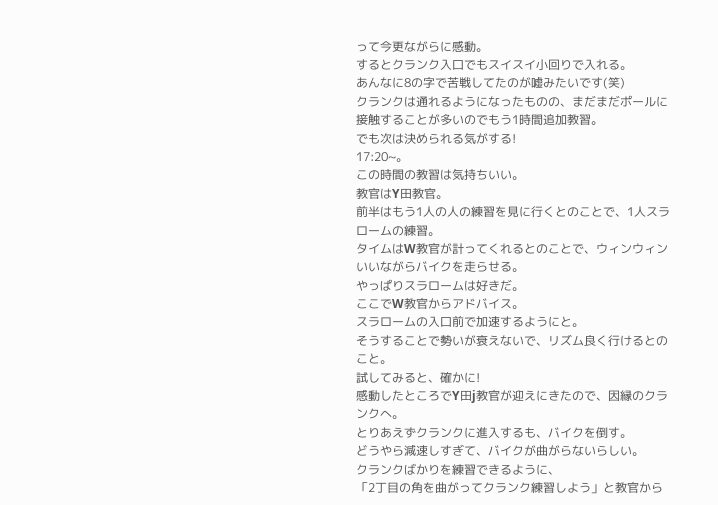って今更ながらに感動。
するとクランク入口でもスイスイ小回りで入れる。
あんなに8の字で苦戦してたのが嘘みたいです(笑)
クランクは通れるようになったものの、まだまだポールに接触することが多いのでもう1時間追加教習。
でも次は決められる気がする!
17:20~。
この時間の教習は気持ちいい。
教官はY田教官。
前半はもう1人の人の練習を見に行くとのことで、1人スラロームの練習。
タイムはW教官が計ってくれるとのことで、ウィンウィンいいながらバイクを走らせる。
やっぱりスラロームは好きだ。
ここでW教官からアドバイス。
スラロームの入口前で加速するようにと。
そうすることで勢いが衰えないで、リズム良く行けるとのこと。
試してみると、確かに!
感動したところでY田j教官が迎えにきたので、因縁のクランクへ。
とりあえずクランクに進入するも、バイクを倒す。
どうやら減速しすぎて、バイクが曲がらないらしい。
クランクばかりを練習できるように、
「2丁目の角を曲がってクランク練習しよう」と教官から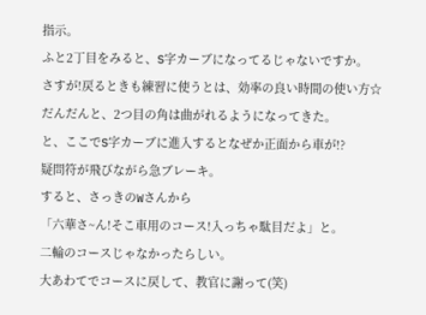指示。
ふと2丁目をみると、S字カーブになってるじゃないですか。
さすが!戻るときも練習に使うとは、効率の良い時間の使い方☆
だんだんと、2つ目の角は曲がれるようになってきた。
と、ここでS字カーブに進入するとなぜか正面から車が!?
疑問符が飛びながら急ブレーキ。
すると、さっきのWさんから
「六華さ~ん!そこ車用のコース!入っちゃ駄目だよ」と。
二輪のコースじゃなかったらしい。
大あわてでコースに戻して、教官に謝って(笑)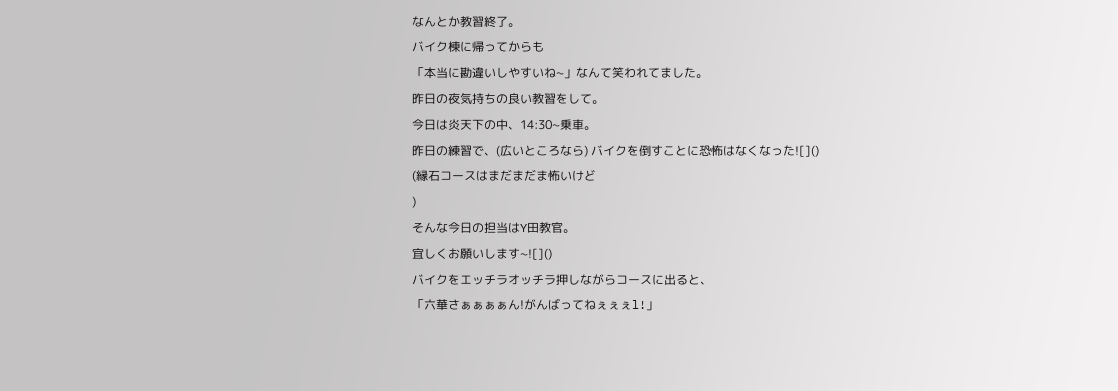なんとか教習終了。
バイク棟に帰ってからも
「本当に勘違いしやすいね~」なんて笑われてました。
昨日の夜気持ちの良い教習をして。
今日は炎天下の中、14:30~乗車。
昨日の練習で、(広いところなら) バイクを倒すことに恐怖はなくなった![]()
(縁石コースはまだまだま怖いけど
)
そんな今日の担当はY田教官。
宜しくお願いします~![]()
バイクをエッチラオッチラ押しながらコースに出ると、
「六華さぁぁぁぁん!がんばってねぇぇぇl!」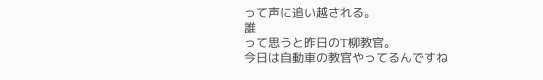って声に追い越される。
誰
って思うと昨日のT柳教官。
今日は自動車の教官やってるんですね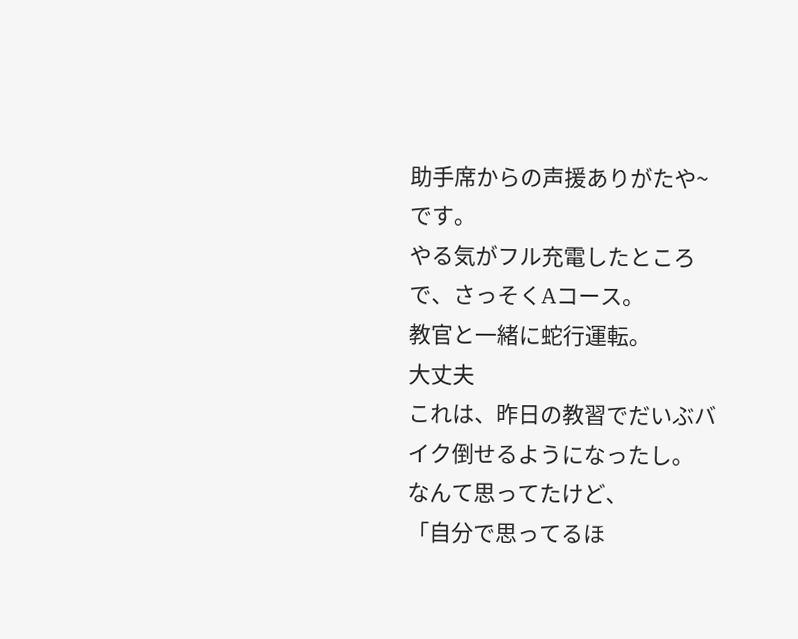助手席からの声援ありがたや~
です。
やる気がフル充電したところで、さっそくAコース。
教官と一緒に蛇行運転。
大丈夫
これは、昨日の教習でだいぶバイク倒せるようになったし。
なんて思ってたけど、
「自分で思ってるほ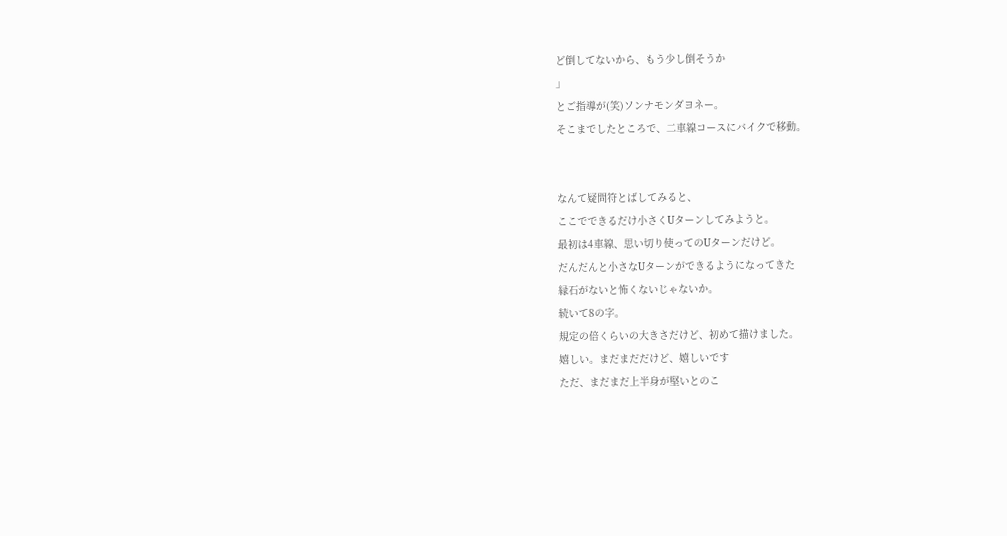ど倒してないから、もう少し倒そうか
」
とご指導が(笑)ソンナモンダヨネー。
そこまでしたところで、二車線コースにバイクで移動。


なんて疑問符とばしてみると、
ここでできるだけ小さくUターンしてみようと。
最初は4車線、思い切り使ってのUターンだけど。
だんだんと小さなUターンができるようになってきた
縁石がないと怖くないじゃないか。
続いて8の字。
規定の倍くらいの大きさだけど、初めて描けました。
嬉しい。まだまだだけど、嬉しいです
ただ、まだまだ上半身が堅いとのこ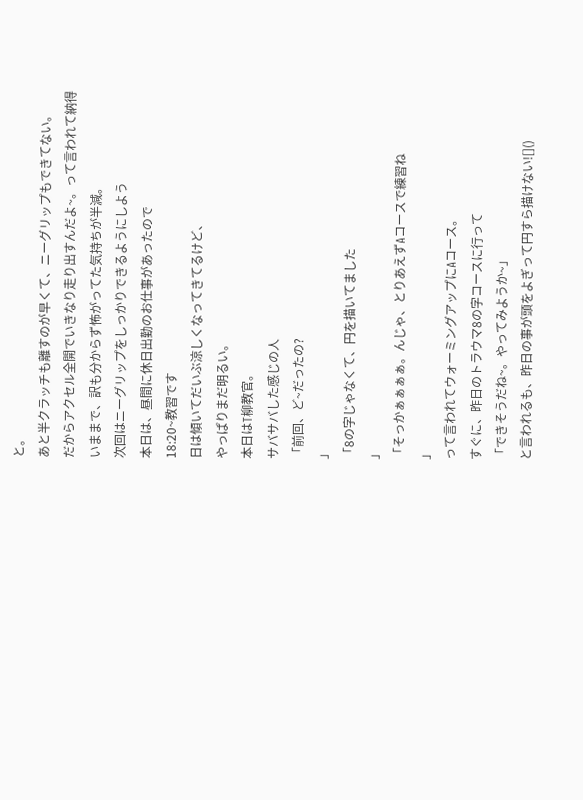と。
あと半クラッチも離すのが早くて、ニーグリップもできてない。
だからアクセル全開でいきなり走り出すんだよ~。って言われて納得
いままで、訳も分からず怖がってた気持ちが半減。
次回はニーグリップをしっかりできるようにしよう
本日は、昼間に休日出勤のお仕事があったので
18:20~教習です
日は傾いてだいぶ涼しくなってきてるけど、
やっぱりまだ明るい。
本日はT柳教官。
サバサバした感じの人
「前回、ど~だったの?
」
「8の字じゃなくて、円を描いてました
」
「そっかぁぁぁぁ。んじゃ、とりあえずAコースで練習ね
」
って言われてウォーミングアップにAコース。
すぐに、昨日のトラウマ8の字コースに行って
「できそうだね~。やってみようか~」
と言われるも、昨日の事が頭をよぎって円すら描けない![]()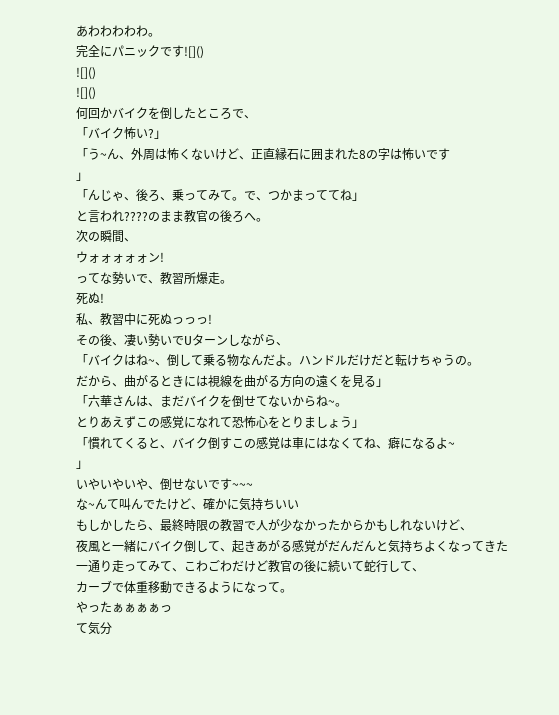あわわわわわ。
完全にパニックです![]()
![]()
![]()
何回かバイクを倒したところで、
「バイク怖い?」
「う~ん、外周は怖くないけど、正直縁石に囲まれた8の字は怖いです
」
「んじゃ、後ろ、乗ってみて。で、つかまっててね」
と言われ????のまま教官の後ろへ。
次の瞬間、
ウォォォォォン!
ってな勢いで、教習所爆走。
死ぬ!
私、教習中に死ぬっっっ!
その後、凄い勢いでUターンしながら、
「バイクはね~、倒して乗る物なんだよ。ハンドルだけだと転けちゃうの。
だから、曲がるときには視線を曲がる方向の遠くを見る」
「六華さんは、まだバイクを倒せてないからね~。
とりあえずこの感覚になれて恐怖心をとりましょう」
「慣れてくると、バイク倒すこの感覚は車にはなくてね、癖になるよ~
」
いやいやいや、倒せないです~~~
な~んて叫んでたけど、確かに気持ちいい
もしかしたら、最終時限の教習で人が少なかったからかもしれないけど、
夜風と一緒にバイク倒して、起きあがる感覚がだんだんと気持ちよくなってきた
一通り走ってみて、こわごわだけど教官の後に続いて蛇行して、
カーブで体重移動できるようになって。
やったぁぁぁぁっ
て気分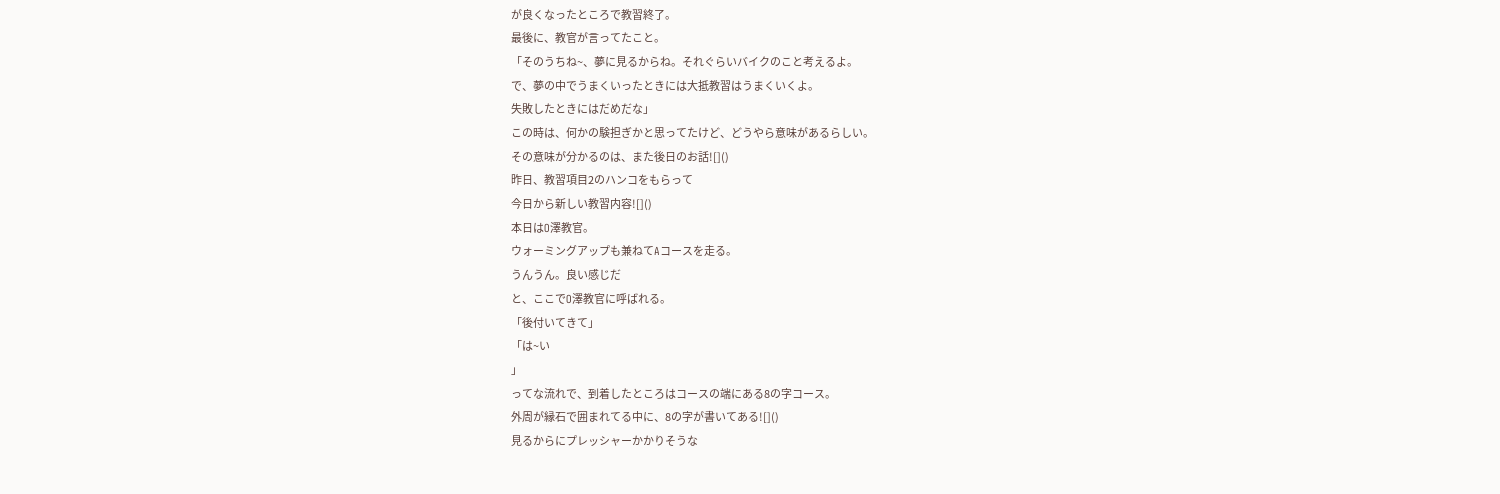が良くなったところで教習終了。
最後に、教官が言ってたこと。
「そのうちね~、夢に見るからね。それぐらいバイクのこと考えるよ。
で、夢の中でうまくいったときには大抵教習はうまくいくよ。
失敗したときにはだめだな」
この時は、何かの験担ぎかと思ってたけど、どうやら意味があるらしい。
その意味が分かるのは、また後日のお話![]()
昨日、教習項目2のハンコをもらって
今日から新しい教習内容![]()
本日はO澤教官。
ウォーミングアップも兼ねてAコースを走る。
うんうん。良い感じだ
と、ここでO澤教官に呼ばれる。
「後付いてきて」
「は~い
」
ってな流れで、到着したところはコースの端にある8の字コース。
外周が縁石で囲まれてる中に、8の字が書いてある![]()
見るからにプレッシャーかかりそうな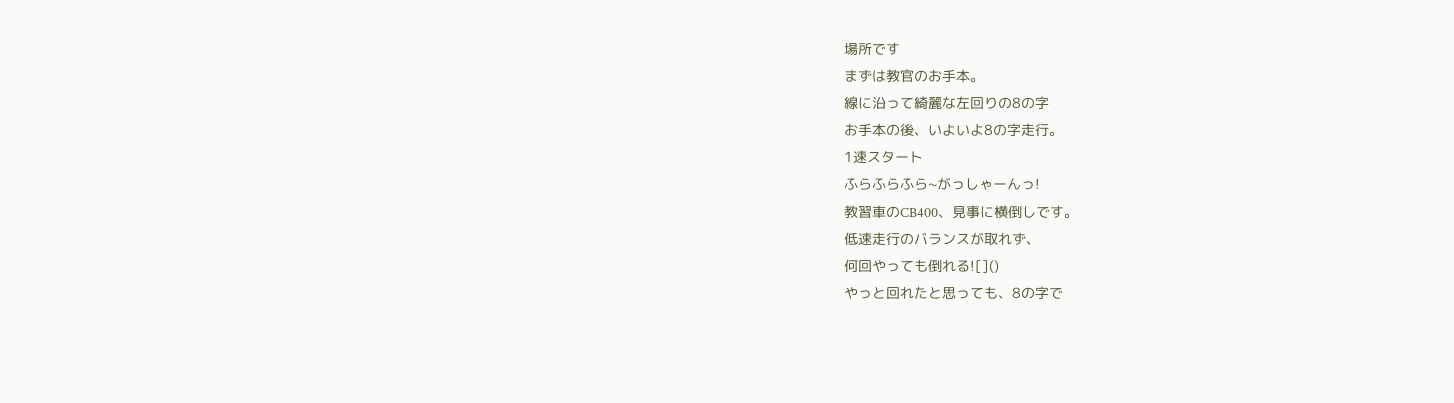場所です
まずは教官のお手本。
線に沿って綺麗な左回りの8の字
お手本の後、いよいよ8の字走行。
1速スタート
ふらふらふら~がっしゃーんっ!
教習車のCB400、見事に横倒しです。
低速走行のバランスが取れず、
何回やっても倒れる![]()
やっと回れたと思っても、8の字で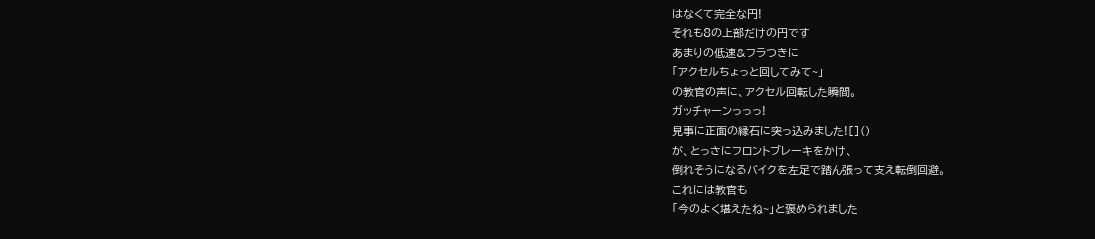はなくて完全な円!
それも8の上部だけの円です
あまりの低速&フラつきに
「アクセルちょっと回してみて~」
の教官の声に、アクセル回転した瞬間。
ガッチャーンっっっ!
見事に正面の縁石に突っ込みました![]()
が、とっさにフロントブレーキをかけ、
倒れそうになるバイクを左足で踏ん張って支え転倒回避。
これには教官も
「今のよく堪えたね~」と褒められました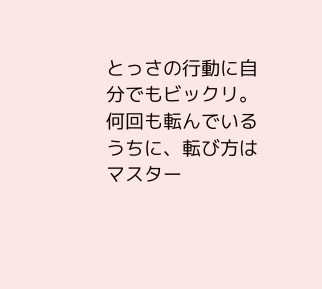とっさの行動に自分でもビックリ。
何回も転んでいるうちに、転び方はマスター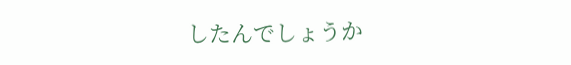したんでしょうか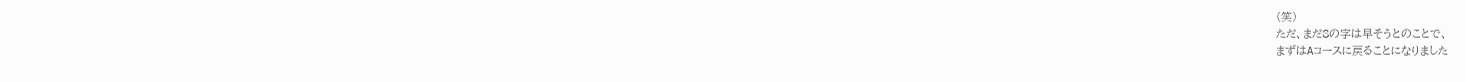(笑)
ただ、まだ8の字は早そうとのことで、
まずはAコースに戻ることになりました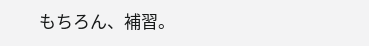もちろん、補習。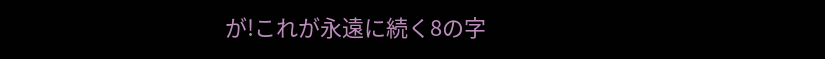が!これが永遠に続く8の字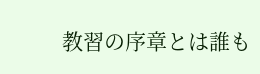教習の序章とは誰も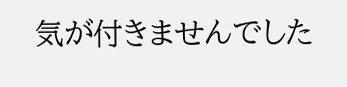気が付きませんでした